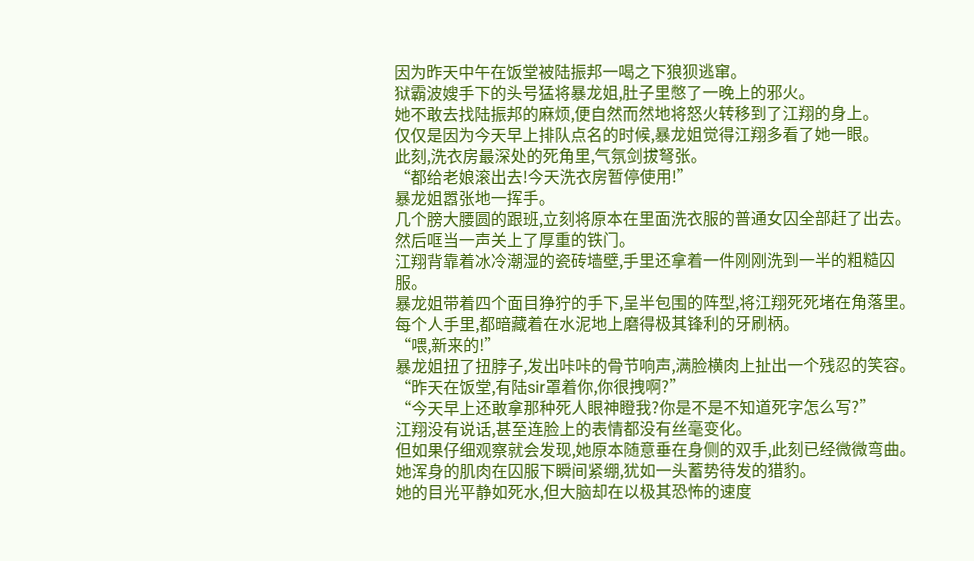因为昨天中午在饭堂被陆振邦一喝之下狼狈逃窜。
狱霸波嫂手下的头号猛将暴龙姐,肚子里憋了一晚上的邪火。
她不敢去找陆振邦的麻烦,便自然而然地将怒火转移到了江翔的身上。
仅仅是因为今天早上排队点名的时候,暴龙姐觉得江翔多看了她一眼。
此刻,洗衣房最深处的死角里,气氛剑拔弩张。
“都给老娘滚出去!今天洗衣房暂停使用!”
暴龙姐嚣张地一挥手。
几个膀大腰圆的跟班,立刻将原本在里面洗衣服的普通女囚全部赶了出去。
然后哐当一声关上了厚重的铁门。
江翔背靠着冰冷潮湿的瓷砖墙壁,手里还拿着一件刚刚洗到一半的粗糙囚服。
暴龙姐带着四个面目狰狞的手下,呈半包围的阵型,将江翔死死堵在角落里。
每个人手里,都暗藏着在水泥地上磨得极其锋利的牙刷柄。
“喂,新来的!”
暴龙姐扭了扭脖子,发出咔咔的骨节响声,满脸横肉上扯出一个残忍的笑容。
“昨天在饭堂,有陆sir罩着你,你很拽啊?”
“今天早上还敢拿那种死人眼神瞪我?你是不是不知道死字怎么写?”
江翔没有说话,甚至连脸上的表情都没有丝毫变化。
但如果仔细观察就会发现,她原本随意垂在身侧的双手,此刻已经微微弯曲。
她浑身的肌肉在囚服下瞬间紧绷,犹如一头蓄势待发的猎豹。
她的目光平静如死水,但大脑却在以极其恐怖的速度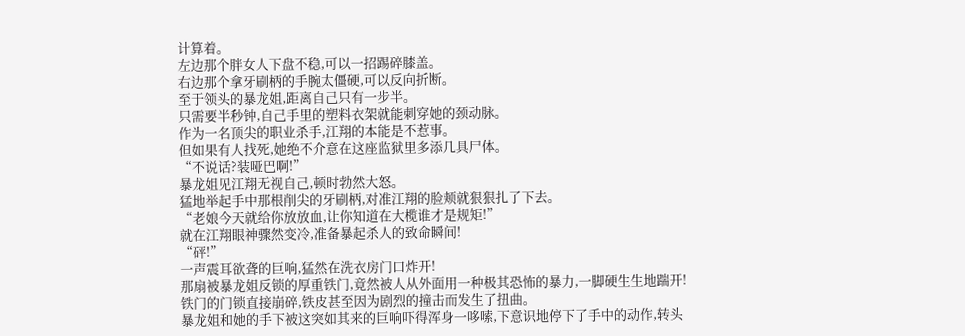计算着。
左边那个胖女人下盘不稳,可以一招踢碎膝盖。
右边那个拿牙刷柄的手腕太僵硬,可以反向折断。
至于领头的暴龙姐,距离自己只有一步半。
只需要半秒钟,自己手里的塑料衣架就能刺穿她的颈动脉。
作为一名顶尖的职业杀手,江翔的本能是不惹事。
但如果有人找死,她绝不介意在这座监狱里多添几具尸体。
“不说话?装哑巴啊!”
暴龙姐见江翔无视自己,顿时勃然大怒。
猛地举起手中那根削尖的牙刷柄,对准江翔的脸颊就狠狠扎了下去。
“老娘今天就给你放放血,让你知道在大榄谁才是规矩!”
就在江翔眼神骤然变冷,准备暴起杀人的致命瞬间!
“砰!”
一声震耳欲聋的巨响,猛然在洗衣房门口炸开!
那扇被暴龙姐反锁的厚重铁门,竟然被人从外面用一种极其恐怖的暴力,一脚硬生生地踹开!
铁门的门锁直接崩碎,铁皮甚至因为剧烈的撞击而发生了扭曲。
暴龙姐和她的手下被这突如其来的巨响吓得浑身一哆嗦,下意识地停下了手中的动作,转头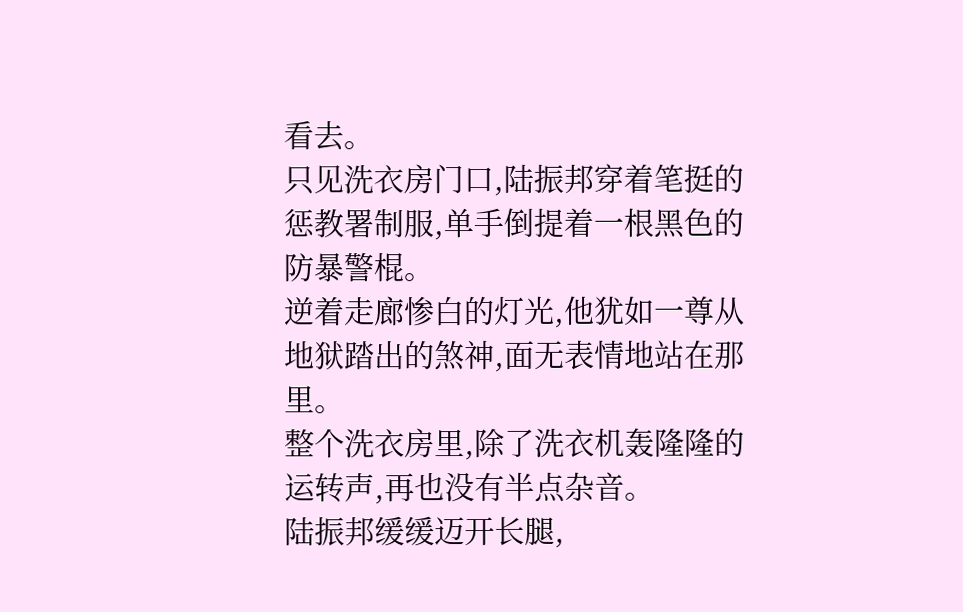看去。
只见洗衣房门口,陆振邦穿着笔挺的惩教署制服,单手倒提着一根黑色的防暴警棍。
逆着走廊惨白的灯光,他犹如一尊从地狱踏出的煞神,面无表情地站在那里。
整个洗衣房里,除了洗衣机轰隆隆的运转声,再也没有半点杂音。
陆振邦缓缓迈开长腿,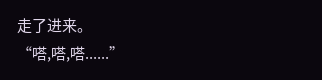走了进来。
“嗒,嗒,嗒......”